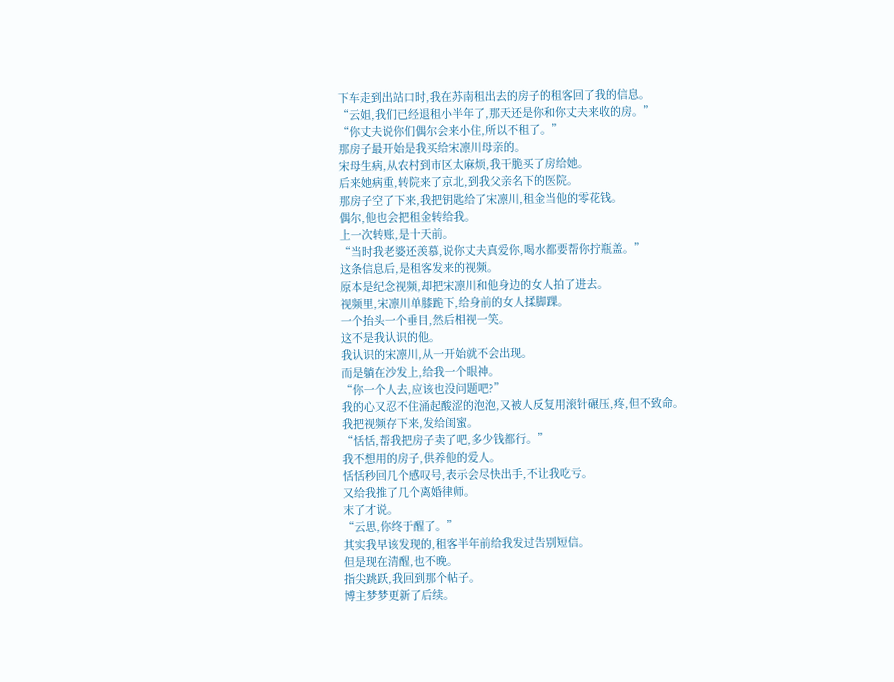下车走到出站口时,我在苏南租出去的房子的租客回了我的信息。
“云姐,我们已经退租小半年了,那天还是你和你丈夫来收的房。”
“你丈夫说你们偶尔会来小住,所以不租了。”
那房子最开始是我买给宋凛川母亲的。
宋母生病,从农村到市区太麻烦,我干脆买了房给她。
后来她病重,转院来了京北,到我父亲名下的医院。
那房子空了下来,我把钥匙给了宋凛川,租金当他的零花钱。
偶尔,他也会把租金转给我。
上一次转账,是十天前。
“当时我老婆还羡慕,说你丈夫真爱你,喝水都要帮你拧瓶盖。”
这条信息后,是租客发来的视频。
原本是纪念视频,却把宋凛川和他身边的女人拍了进去。
视频里,宋凛川单膝跪下,给身前的女人揉脚踝。
一个抬头一个垂目,然后相视一笑。
这不是我认识的他。
我认识的宋凛川,从一开始就不会出现。
而是躺在沙发上,给我一个眼神。
“你一个人去,应该也没问题吧?”
我的心又忍不住涌起酸涩的泡泡,又被人反复用滚针碾压,疼,但不致命。
我把视频存下来,发给闺蜜。
“恬恬,帮我把房子卖了吧,多少钱都行。”
我不想用的房子,供养他的爱人。
恬恬秒回几个感叹号,表示会尽快出手,不让我吃亏。
又给我推了几个离婚律师。
末了才说。
“云思,你终于醒了。”
其实我早该发现的,租客半年前给我发过告别短信。
但是现在清醒,也不晚。
指尖跳跃,我回到那个帖子。
博主梦梦更新了后续。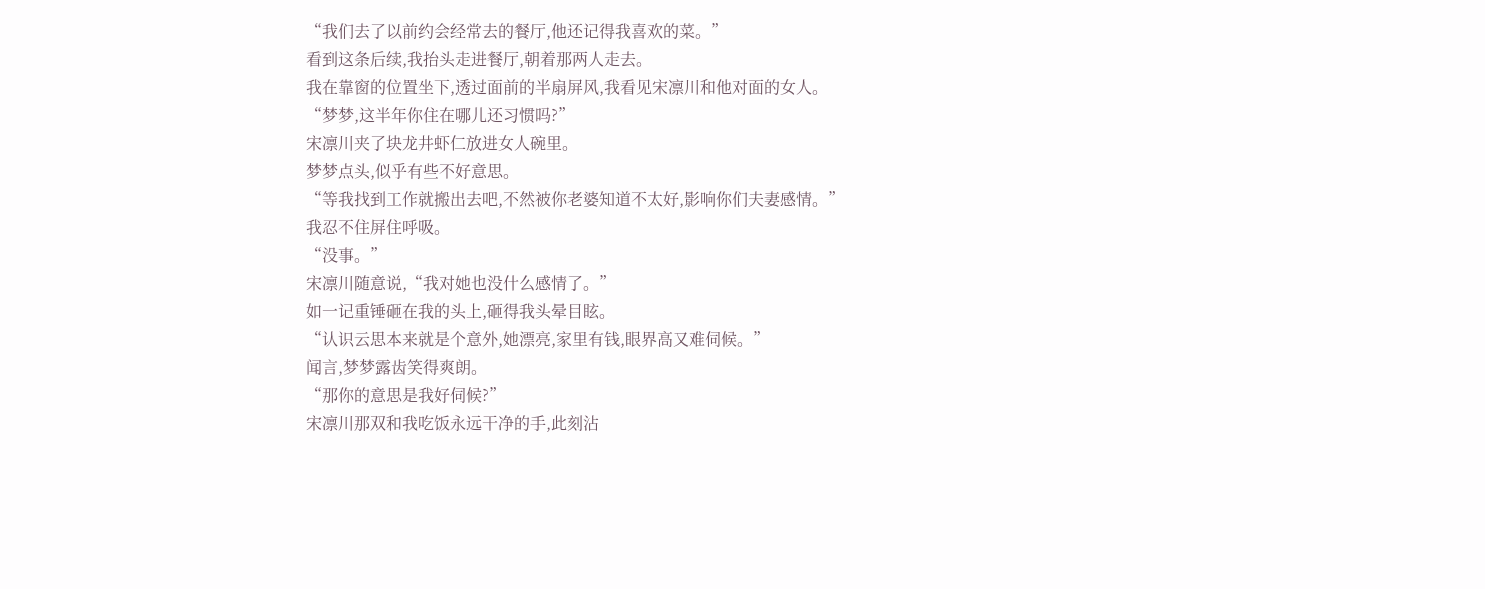“我们去了以前约会经常去的餐厅,他还记得我喜欢的菜。”
看到这条后续,我抬头走进餐厅,朝着那两人走去。
我在靠窗的位置坐下,透过面前的半扇屏风,我看见宋凛川和他对面的女人。
“梦梦,这半年你住在哪儿还习惯吗?”
宋凛川夹了块龙井虾仁放进女人碗里。
梦梦点头,似乎有些不好意思。
“等我找到工作就搬出去吧,不然被你老婆知道不太好,影响你们夫妻感情。”
我忍不住屏住呼吸。
“没事。”
宋凛川随意说,“我对她也没什么感情了。”
如一记重锤砸在我的头上,砸得我头晕目眩。
“认识云思本来就是个意外,她漂亮,家里有钱,眼界高又难伺候。”
闻言,梦梦露齿笑得爽朗。
“那你的意思是我好伺候?”
宋凛川那双和我吃饭永远干净的手,此刻沾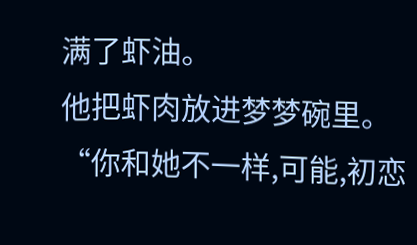满了虾油。
他把虾肉放进梦梦碗里。
“你和她不一样,可能,初恋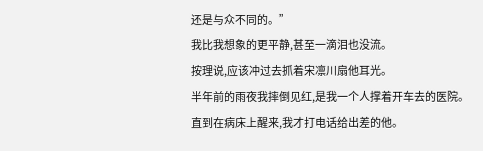还是与众不同的。”
我比我想象的更平静,甚至一滴泪也没流。
按理说,应该冲过去抓着宋凛川扇他耳光。
半年前的雨夜我摔倒见红,是我一个人撑着开车去的医院。
直到在病床上醒来,我才打电话给出差的他。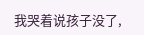我哭着说孩子没了,